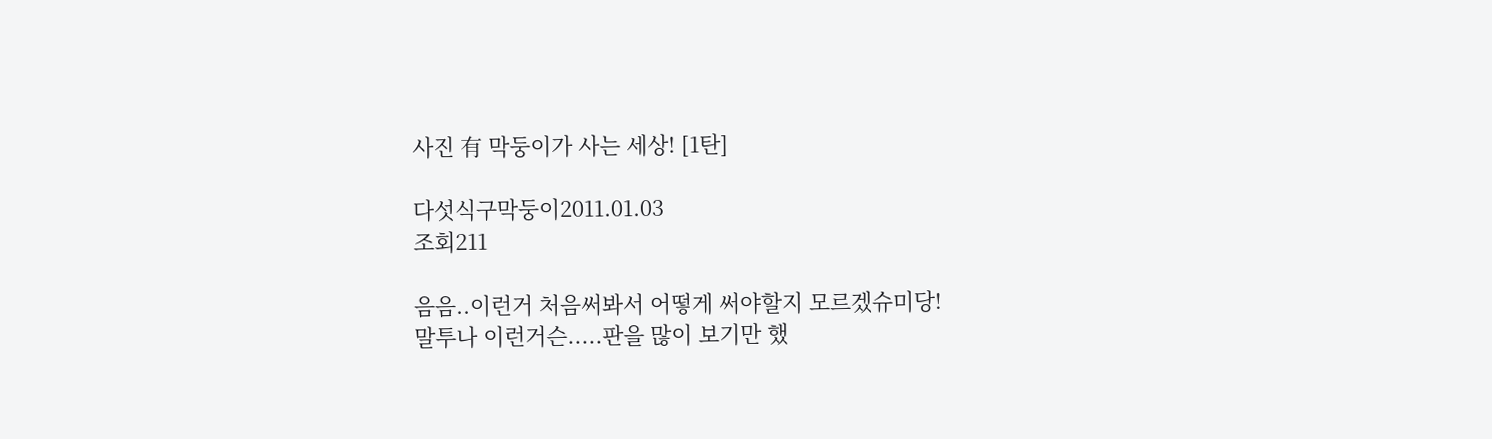사진 有 막둥이가 사는 세상! [1탄]

다섯식구막둥이2011.01.03
조회211

음음..이런거 처음써봐서 어떻게 써야할지 모르겠슈미당!
말투나 이런거슨.....판을 많이 보기만 했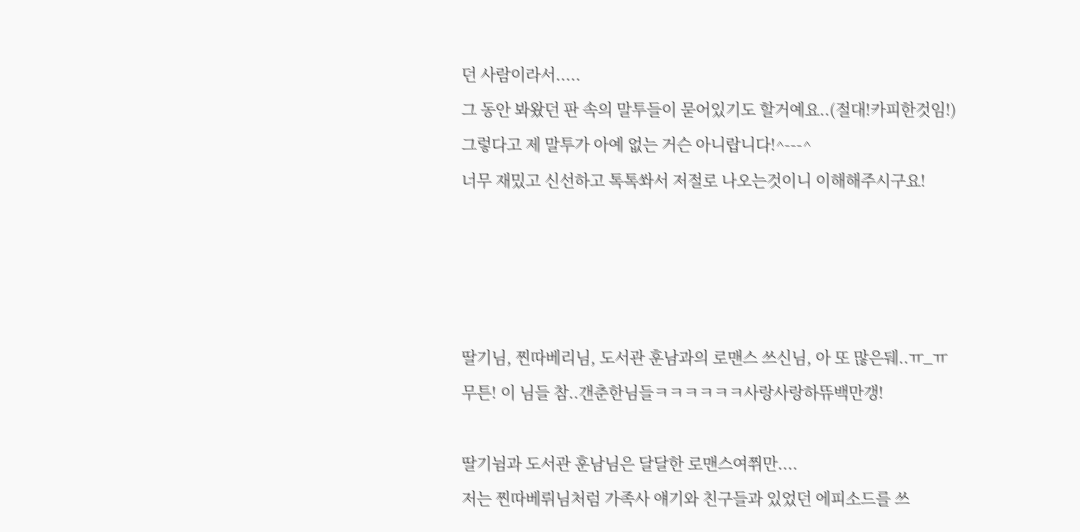던 사람이라서.....
그 동안 봐왔던 판 속의 말투들이 묻어있기도 할거예요..(절대!카피한것임!)
그렇다고 제 말투가 아예 없는 거슨 아니랍니다!^---^
너무 재밌고 신선하고 톡톡쏴서 저절로 나오는것이니 이해해주시구요!




딸기님, 찐따베리님, 도서관 훈남과의 로맨스 쓰신님, 아 또 많은뒈..ㅠ_ㅠ
무튼! 이 님들 참..갠춘한님들ㅋㅋㅋㅋㅋㅋ사랑사랑하뜌백만갱!

딸기뉨과 도서관 훈남님은 달달한 로맨스여쮜만....
저는 찐따베뤼님처럼 가족사 얘기와 친구들과 있었던 에피소드를 쓰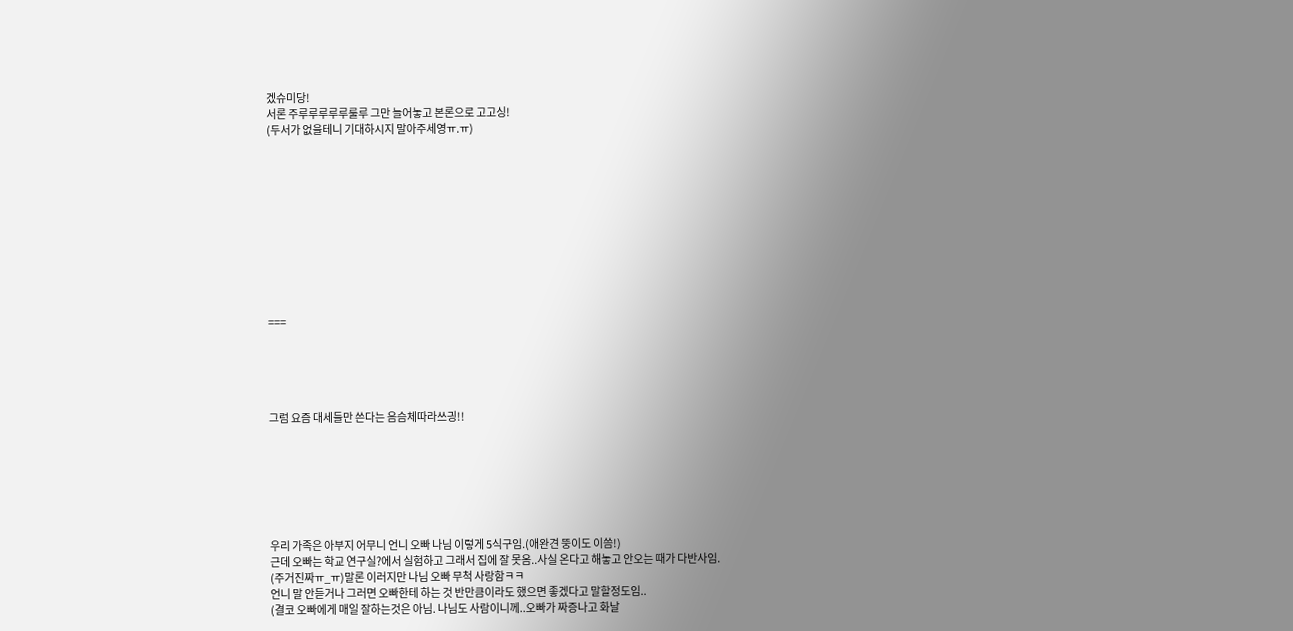겠슈미당!
서론 주루루루루루룰루 그만 늘어놓고 본론으로 고고싱!
(두서가 없을테니 기대하시지 말아주세영ㅠ.ㅠ)











===





그럼 요즘 대세들만 쓴다는 음슴체따라쓰긩!!







우리 가족은 아부지 어무니 언니 오빠 나님 이렇게 5식구임.(애완견 뚱이도 이씀!)
근데 오빠는 학교 연구실?에서 실험하고 그래서 집에 잘 못옴..사실 온다고 해놓고 안오는 때가 다반사임.
(주거진짜ㅠ_ㅠ)말론 이러지만 나님 오빠 무척 사랑함ㅋㅋ
언니 말 안듣거나 그러면 오빠한테 하는 것 반만큼이라도 했으면 좋겠다고 말할정도임..
(결코 오빠에게 매일 잘하는것은 아님. 나님도 사람이니께..오빠가 짜증나고 화날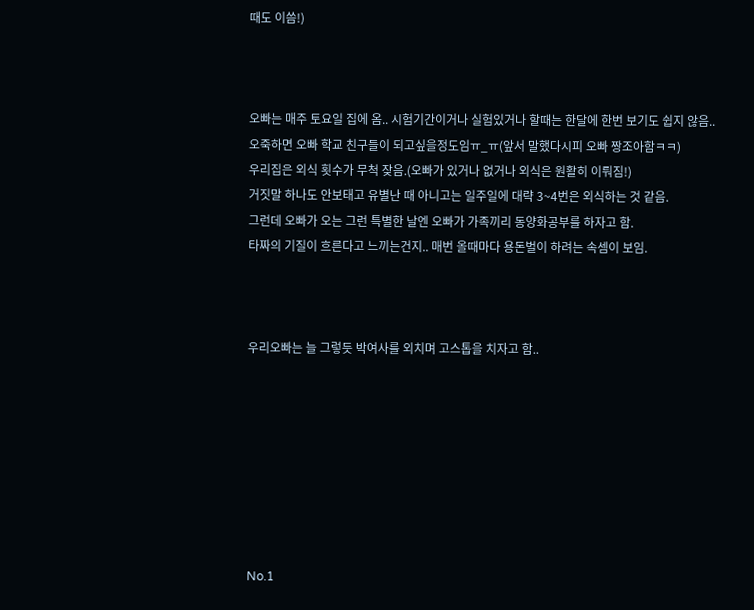때도 이씀!)



오빠는 매주 토요일 집에 옴.. 시험기간이거나 실험있거나 할때는 한달에 한번 보기도 쉽지 않음..
오죽하면 오빠 학교 친구들이 되고싶을정도임ㅠ_ㅠ(앞서 말했다시피 오빠 짱조아함ㅋㅋ)
우리집은 외식 횟수가 무척 잦음.(오빠가 있거나 없거나 외식은 원활히 이뤄짐!)
거짓말 하나도 안보태고 유별난 때 아니고는 일주일에 대략 3~4번은 외식하는 것 같음.
그런데 오빠가 오는 그런 특별한 날엔 오빠가 가족끼리 동양화공부를 하자고 함.
타짜의 기질이 흐른다고 느끼는건지.. 매번 올때마다 용돈벌이 하려는 속셈이 보임.



우리오빠는 늘 그렇듯 박여사를 외치며 고스톱을 치자고 함..








No.1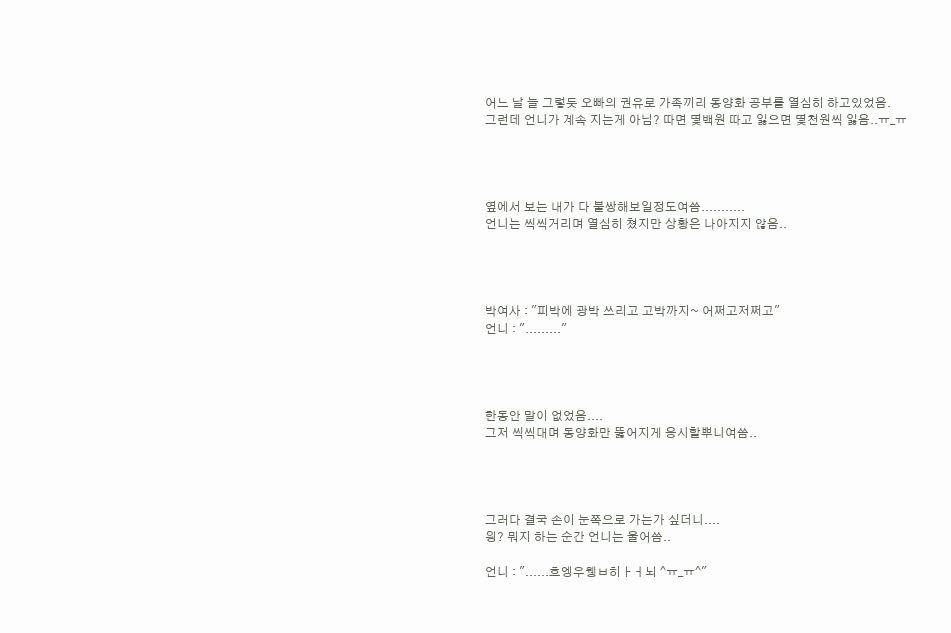어느 날 늘 그렇듯 오빠의 권유로 가족끼리 동양화 공부를 열심히 하고있었음.
그런데 언니가 계속 지는게 아님? 따면 몇백원 따고 잃으면 몇천원씩 잃음..ㅠ_ㅠ




옆에서 보는 내가 다 불쌍해보일정도여씀...........
언니는 씩씩거리며 열심히 쳤지만 상황은 나아지지 않음..




박여사 : "피박에 광박 쓰리고 고박까지~ 어쩌고저쩌고"
언니 : "........."




한동안 말이 없었음....
그저 씩씩대며 동양화만 뚫어지게 응시할뿌니여씀..




그러다 결국 손이 눈쪽으로 가는가 싶더니....
읭? 뭐지 하는 순간 언니는 울어씀..

언니 : "......흐엥우웽ㅂ히ㅏㅓ뇌 ^ㅠ_ㅠ^"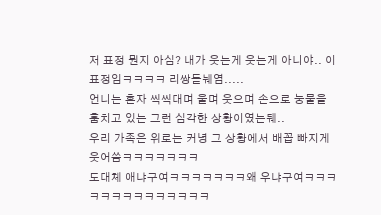저 표정 뭔지 아심? 내가 웃는게 웃는게 아니야.. 이 표정임ㅋㅋㅋㅋ 리쌍돋눼염.....
언니는 혼자 씩씩대며 울며 웃으며 손으로 눙물을 훔치고 있는 그런 심각한 상황이였는뒈..
우리 가족은 위로는 커녕 그 상황에서 배꼽 빠지게 웃어씀ㅋㅋㅋㅋㅋㅋㅋ
도대체 애냐구여ㅋㅋㅋㅋㅋㅋㅋ왜 우냐구여ㅋㅋㅋㅋㅋㅋㅋㅋㅋㅋㅋㅋㅋㅋ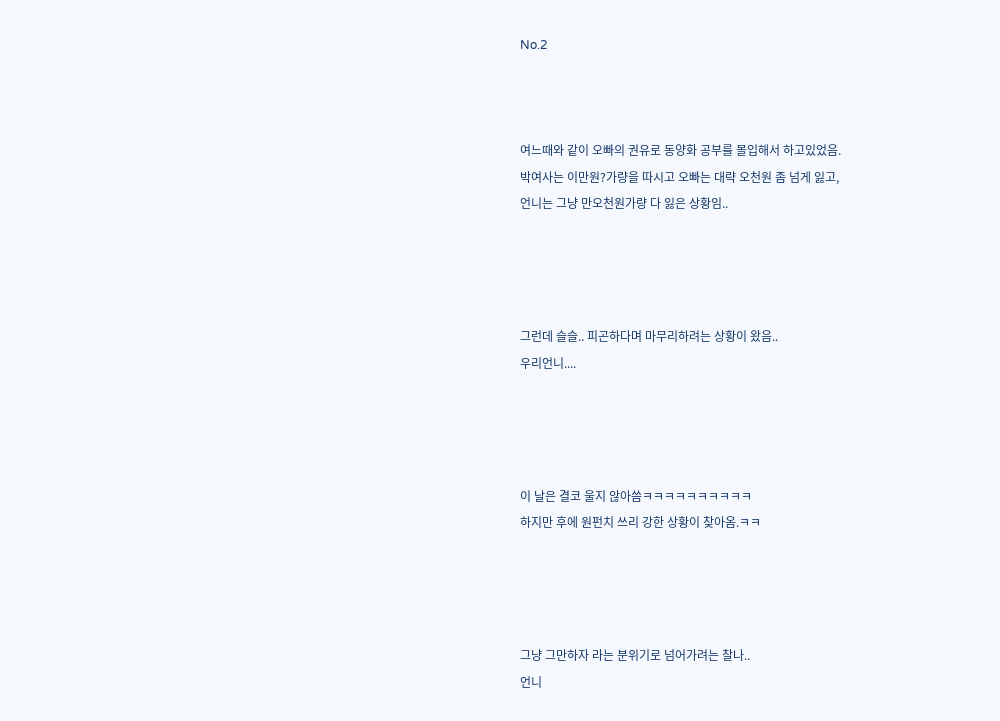No.2



여느때와 같이 오빠의 권유로 동양화 공부를 몰입해서 하고있었음.
박여사는 이만원?가량을 따시고 오빠는 대략 오천원 좀 넘게 잃고,
언니는 그냥 만오천원가량 다 잃은 상황임..




그런데 슬슬.. 피곤하다며 마무리하려는 상황이 왔음..
우리언니....




이 날은 결코 울지 않아씀ㅋㅋㅋㅋㅋㅋㅋㅋㅋㅋ
하지만 후에 원펀치 쓰리 강한 상황이 찾아옴.ㅋㅋ




그냥 그만하자 라는 분위기로 넘어가려는 찰나..
언니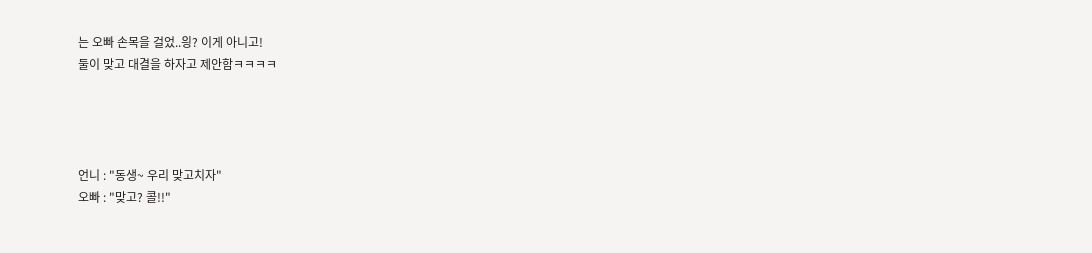는 오빠 손목을 걸었..읭? 이게 아니고!
둘이 맞고 대결을 하자고 제안함ㅋㅋㅋㅋ




언니 : "동생~ 우리 맞고치자"
오빠 : "맞고? 콜!!"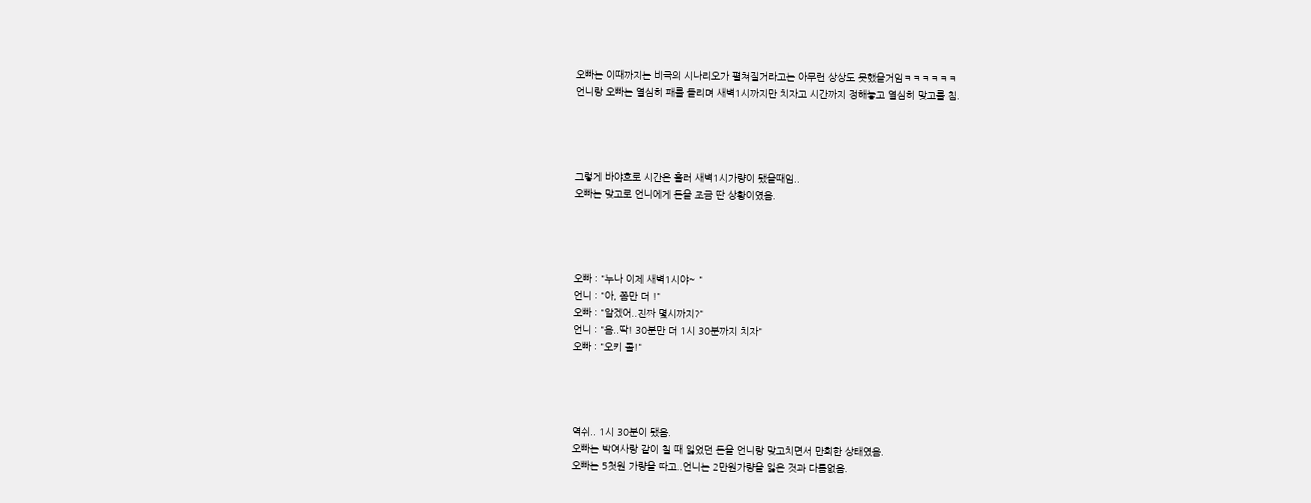오빠는 이때까지는 비극의 시나리오가 펼쳐질거라고는 아무런 상상도 못했을거임ㅋㅋㅋㅋㅋㅋ
언니랑 오빠는 열심히 패를 돌리며 새벽1시까지만 치자고 시간까지 정해놓고 열심히 맞고를 침.




그렇게 바야흐로 시간은 흘러 새벽1시가량이 됐을때임..
오빠는 맞고로 언니에게 돈을 조금 딴 상황이였음.




오빠 : "누나 이제 새벽1시야~ "
언니 : "아, 쫌만 더 !"
오빠 : "알겠어..진짜 몇시까지?"
언니 : "음..딱! 30분만 더 1시 30분까지 치자"
오빠 : "오키 콜!"




역쉬.. 1시 30분이 됐음.
오빠는 박여사랑 같이 칠 때 잃었던 돈을 언니랑 맞고치면서 만회한 상태였음.
오빠는 5첫원 가량을 따고..언니는 2만원가량을 잃은 것과 다름없음.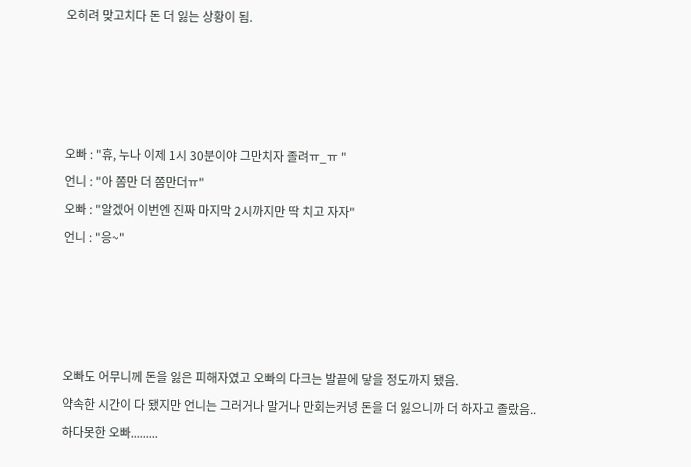오히려 맞고치다 돈 더 잃는 상황이 됨.




오빠 : "휴, 누나 이제 1시 30분이야 그만치자 졸려ㅠ_ㅠ "
언니 : "아 쫌만 더 쫌만더ㅠ"
오빠 : "알겠어 이번엔 진짜 마지막 2시까지만 딱 치고 자자"
언니 : "응~"




오빠도 어무니께 돈을 잃은 피해자였고 오빠의 다크는 발끝에 닿을 정도까지 됐음.
약속한 시간이 다 됐지만 언니는 그러거나 말거나 만회는커녕 돈을 더 잃으니까 더 하자고 졸랐음..
하다못한 오빠.........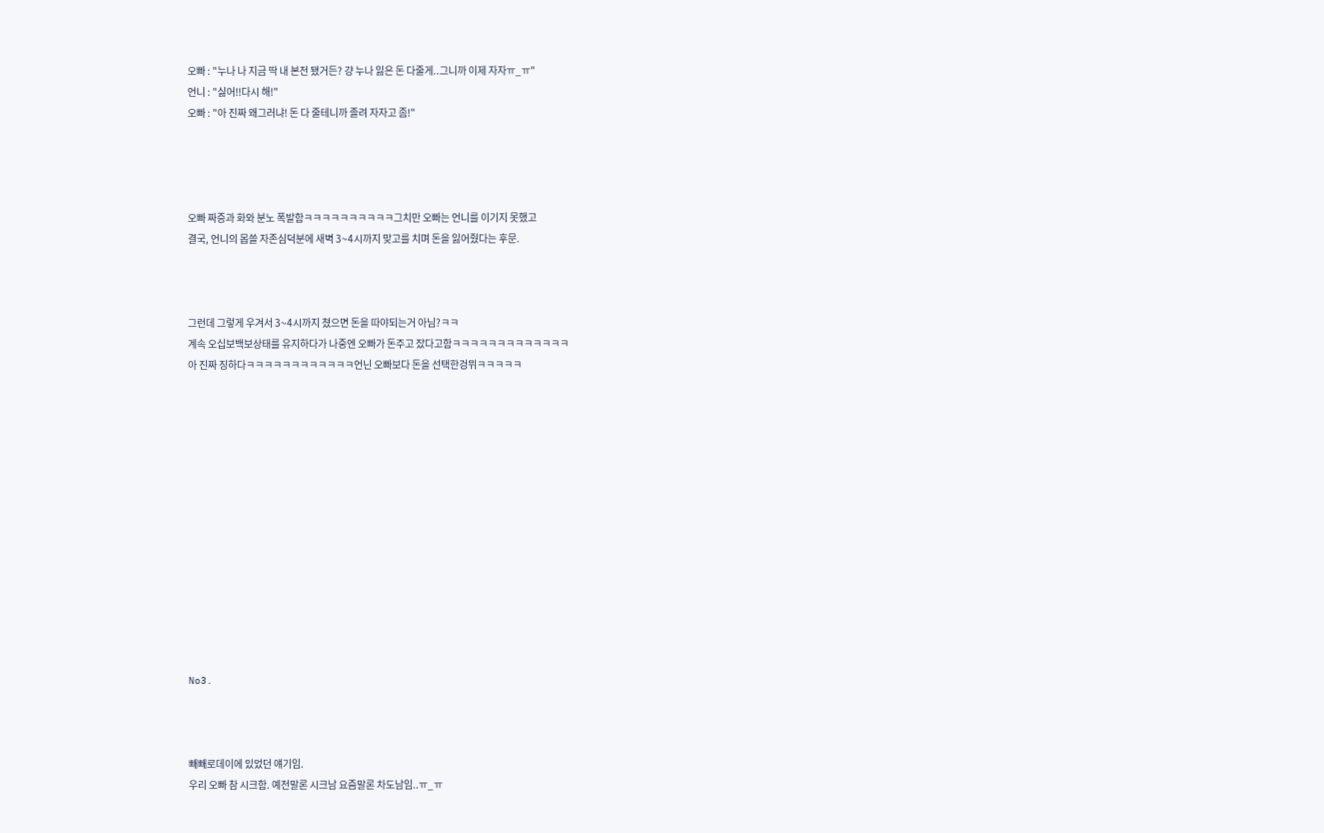오빠 : "누나 나 지금 딱 내 본전 됐거든? 걍 누나 잃은 돈 다줄게..그니까 이제 자자ㅠ_ㅠ"
언니 : "싫어!!다시 해!"
오빠 : "아 진짜 왜그러냐! 돈 다 줄테니까 졸려 자자고 좀!"




오빠 짜증과 화와 분노 폭발함ㅋㅋㅋㅋㅋㅋㅋㅋㅋㅋ그치만 오빠는 언니를 이기지 못했고
결국, 언니의 몹쓸 자존심덕분에 새벽 3~4시까지 맞고를 치며 돈을 잃어줬다는 후문.



그런데 그렇게 우겨서 3~4시까지 쳤으면 돈을 따야되는거 아님?ㅋㅋ
계속 오십보백보상태를 유지하다가 나중엔 오빠가 돈주고 잤다고함ㅋㅋㅋㅋㅋㅋㅋㅋㅋㅋㅋㅋㅋ
아 진짜 징하다ㅋㅋㅋㅋㅋㅋㅋㅋㅋㅋㅋㅋ언닌 오빠보다 돈을 선택한겅뮈ㅋㅋㅋㅋㅋ














No3.



빼빼로데이에 있었던 얘기임.
우리 오빠 참 시크함. 예전말론 시크남 요즘말론 차도남임..ㅠ_ㅠ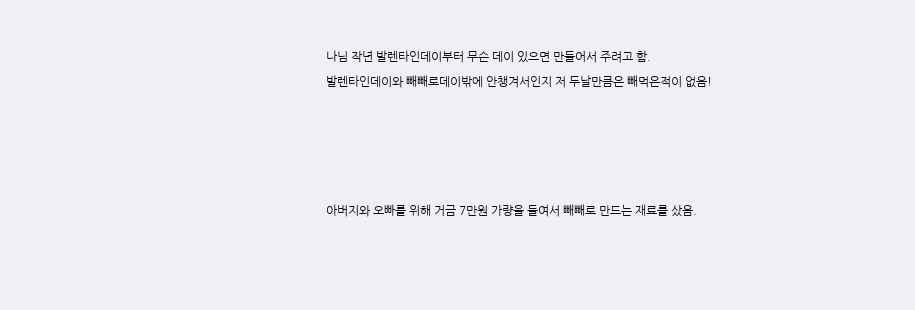나님 작년 발렌타인데이부터 무슨 데이 있으면 만들어서 주려고 함.
발렌타인데이와 빼빼로데이밖에 안챙겨서인지 저 두날만큼은 빼먹은적이 없음!




아버지와 오빠를 위해 거금 7만원 가량을 들여서 빼빼로 만드는 재료를 샀음.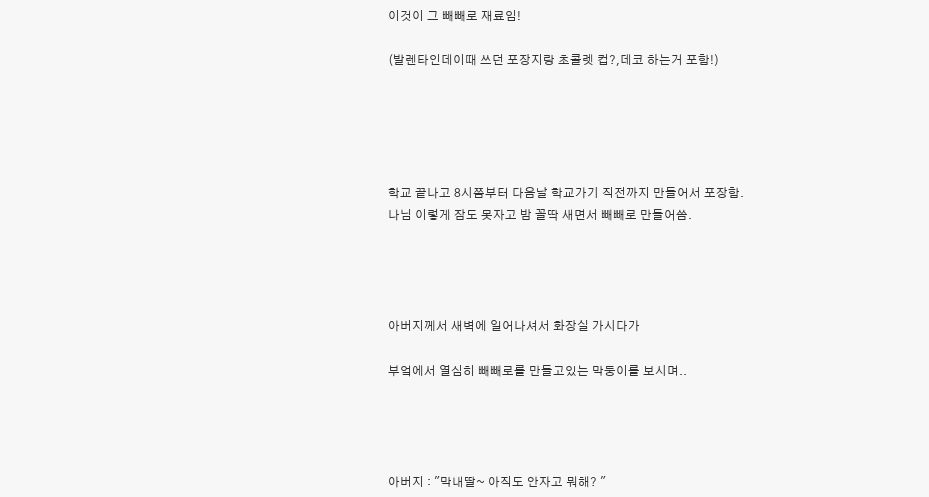이것이 그 빼빼로 재료임!

(발렌타인데이때 쓰던 포장지랑 초콜렛 컵?,데코 하는거 포함!)





학교 끝나고 8시쯤부터 다음날 학교가기 직전까지 만들어서 포장함.
나님 이렇게 잠도 못자고 밤 꼴딱 새면서 빼빼로 만들어씀.




아버지께서 새벽에 일어나셔서 화장실 가시다가

부엌에서 열심히 빼빼로를 만들고있는 막둥이를 보시며..




아버지 : "막내딸~ 아직도 안자고 뭐해? "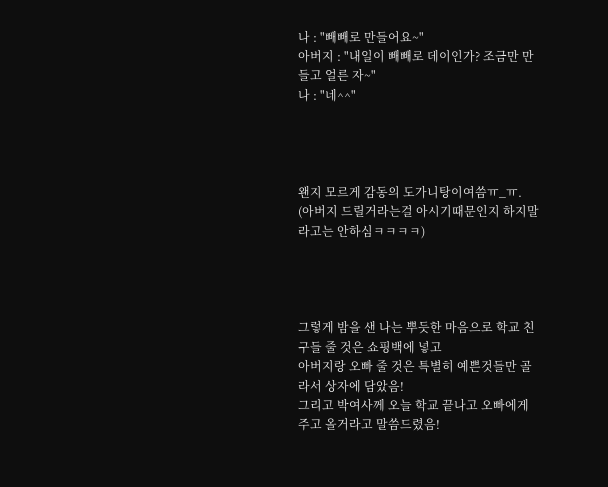나 : "빼빼로 만들어요~"
아버지 : "내일이 빼빼로 데이인가? 조금만 만들고 얼른 자~"
나 : "네^^"




왠지 모르게 감동의 도가니탕이여씀ㅠ_ㅠ.
(아버지 드릴거라는걸 아시기때문인지 하지말라고는 안하심ㅋㅋㅋㅋ)




그렇게 밤을 샌 나는 뿌듯한 마음으로 학교 친구들 줄 것은 쇼핑백에 넣고
아버지랑 오빠 줄 것은 특별히 예쁜것들만 골라서 상자에 담았음!
그리고 박여사께 오늘 학교 끝나고 오빠에게 주고 올거라고 말씀드렸음!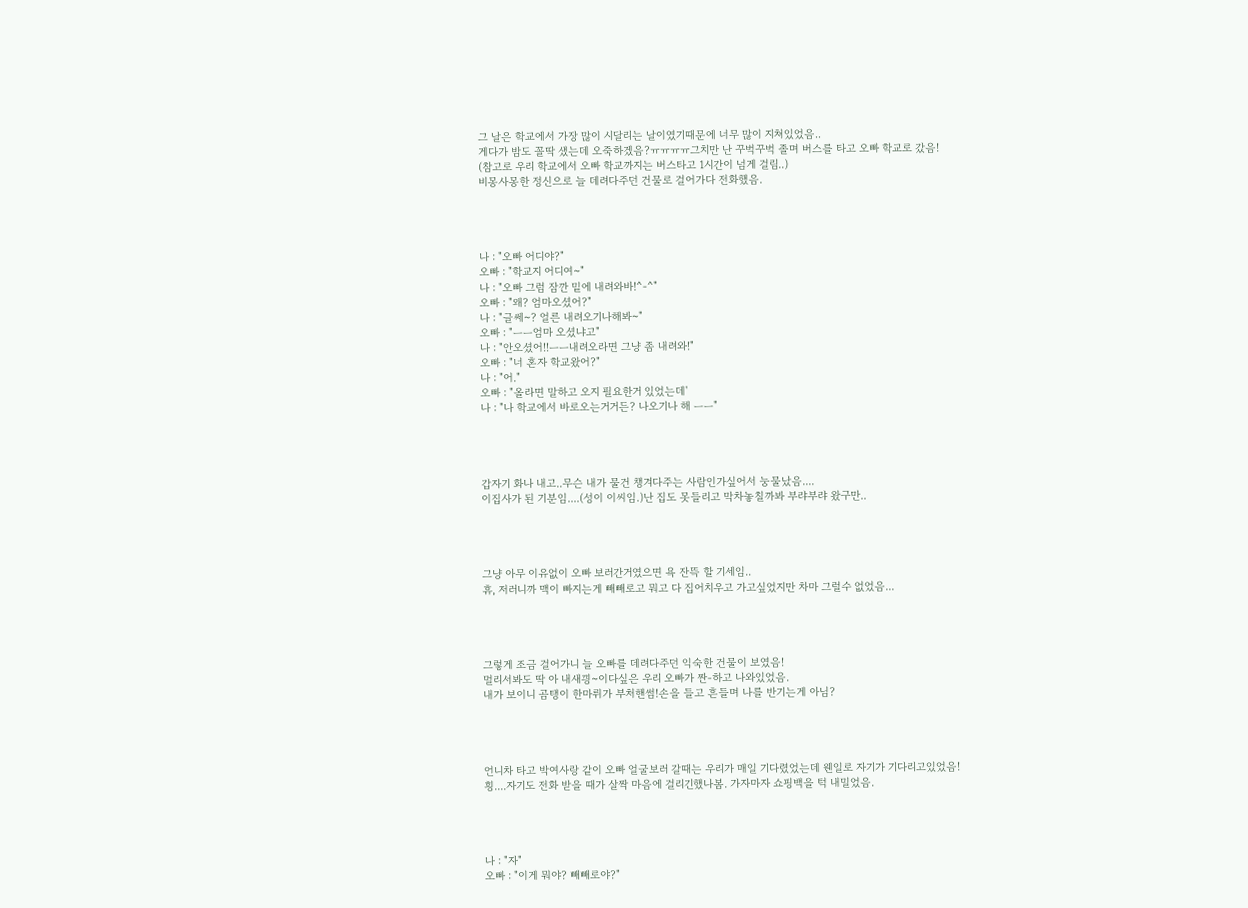그 날은 학교에서 가장 많이 시달리는 날이였기때문에 너무 많이 지쳐있었음..
게다가 밤도 꼴딱 샜는데 오죽하겠음?ㅠㅠㅠㅠ그치만 난 꾸벅꾸벅 졸며 버스를 타고 오빠 학교로 갔음!
(참고로 우리 학교에서 오빠 학교까지는 버스타고 1시간이 넘게 걸림..)
비몽사몽한 정신으로 늘 데려다주던 건물로 걸어가다 전화했음.




나 : "오빠 어디야?"
오빠 : "학교지 어디여~"
나 : "오빠 그럼 잠깐 밑에 내려와바!^-^"
오빠 : "왜? 엄마오셨어?"
나 : "글쎄~? 얼른 내려오기나해봐~"
오빠 : "ㅡㅡ엄마 오셨냐고"
나 : "안오셨어!!ㅡㅡ내려오라면 그냥 좀 내려와!"
오빠 : "너 혼자 학교왔어?"
나 : "어."
오빠 : "올라면 말하고 오지 필요한거 있었는데'
나 : "나 학교에서 바로오는거거든? 나오기나 해 ㅡㅡ"




갑자기 화나 내고..무슨 내가 물건 챙겨다주는 사람인가싶어서 눙물났음....
이집사가 된 기분임....(성이 이씨임.)난 집도 못들리고 막차놓칠까봐 부랴부랴 왔구만..




그냥 아무 이유없이 오빠 보러간거였으면 욕 잔뜩 할 기세임..
휴, 저러니까 맥이 빠지는게 빼빼로고 뭐고 다 집어치우고 가고싶었지만 차마 그럴수 없었음...




그렇게 조금 걸어가니 늘 오빠를 데려다주던 익숙한 건물이 보였음!
멀리서봐도 딱 아 내새끵~이다싶은 우리 오빠가 짠-하고 나와있었음.
내가 보이니 곰탱이 한마뤼가 부처핸썸!손을 들고 흔들며 나를 반기는게 아님?




언니차 타고 박여사랑 같이 오빠 얼굴보러 갈때는 우리가 매일 기다렸었는데 웬일로 자기가 기다리고있었음!
힁....자기도 전화 받을 때가 살짝 마음에 걸리긴했나봄. 가자마자 쇼핑백을 턱 내밀었음.




나 : "자"
오빠 : "이게 뭐야? 빼빼로야?"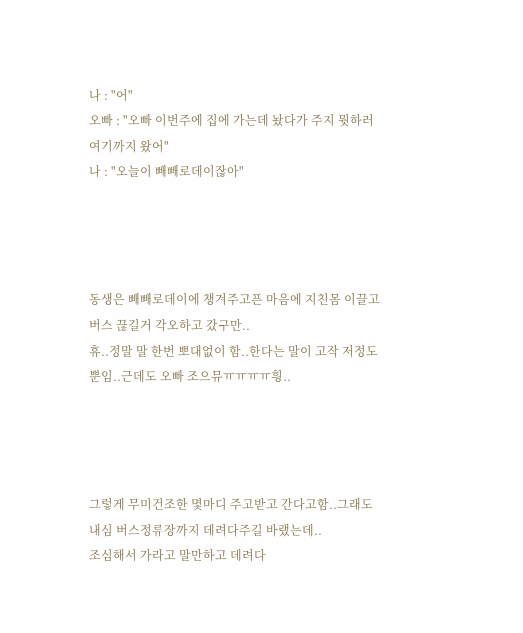나 : "어"
오빠 : "오빠 이번주에 집에 가는데 놨다가 주지 뭣하러 여기까지 왔어"
나 : "오늘이 빼빼로데이잖아"




동생은 빼빼로데이에 챙겨주고픈 마음에 지친몸 이끌고 버스 끊길거 각오하고 갔구만..
휴..정말 말 한번 뽀대없이 함..한다는 말이 고작 저정도뿐임..근데도 오빠 조으뮤ㅠㅠㅠㅠ힁..




그렇게 무미건조한 몇마디 주고받고 간다고함..그래도 내심 버스정류장까지 데려다주길 바랬는데..
조심해서 가라고 말만하고 데려다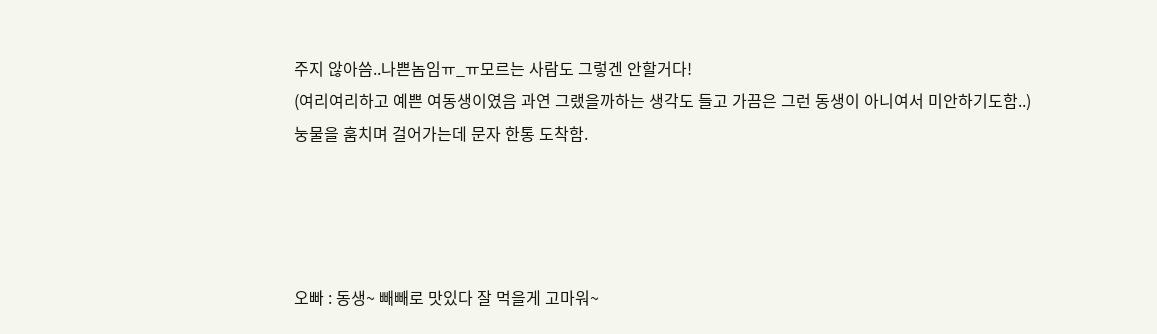주지 않아씀..나쁜놈임ㅠ_ㅠ모르는 사람도 그렇겐 안할거다!
(여리여리하고 예쁜 여동생이였음 과연 그랬을까하는 생각도 들고 가끔은 그런 동생이 아니여서 미안하기도함..)
눙물을 훔치며 걸어가는데 문자 한통 도착함.




오빠 : 동생~ 빼빼로 맛있다 잘 먹을게 고마워~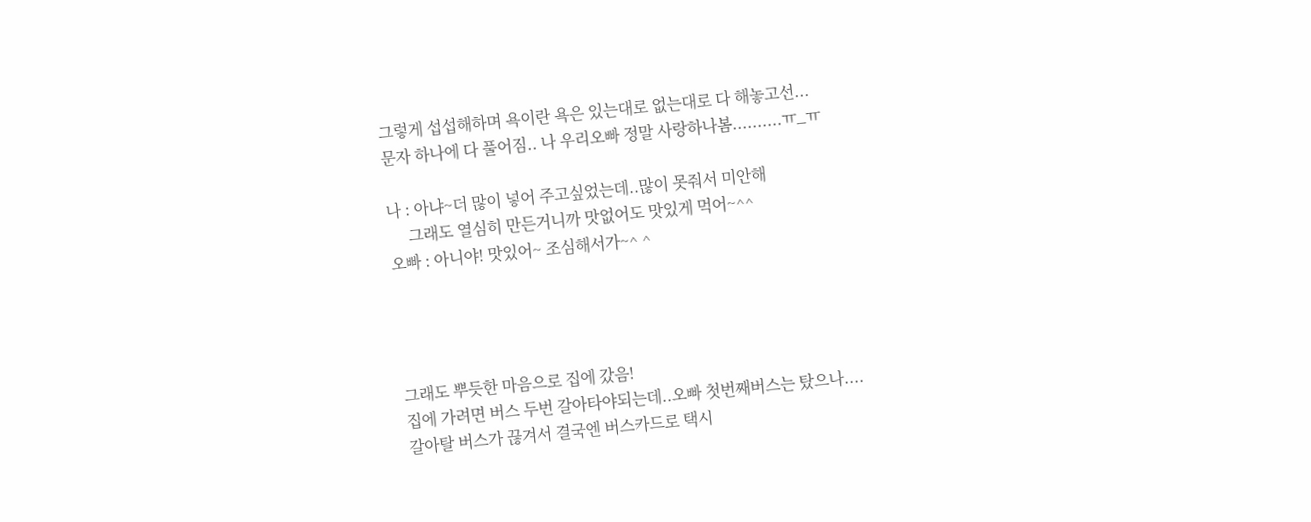그렇게 섭섭해하며 욕이란 욕은 있는대로 없는대로 다 해놓고선...
문자 하나에 다 풀어짐.. 나 우리오빠 정말 사랑하나봄..........ㅠ_ㅠ

나 : 아냐~더 많이 넣어 주고싶었는데..많이 못줘서 미안해
     그래도 열심히 만든거니까 맛없어도 맛있게 먹어~^^
오빠 : 아니야! 맛있어~ 조심해서가~^ ^




그래도 뿌듯한 마음으로 집에 갔음!
집에 가려면 버스 두번 갈아타야되는데..오빠 첫번째버스는 탔으나....
갈아탈 버스가 끊겨서 결국엔 버스카드로 택시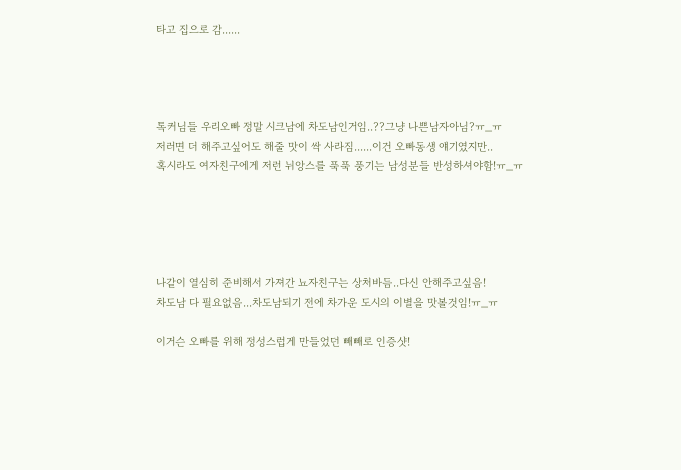타고 집으로 감......




톡커님들 우리오빠 정말 시크남에 차도남인거임..??그냥 나쁜남자아님?ㅠ_ㅠ
저러면 더 해주고싶어도 해줄 맛이 싹 사라짐......이건 오빠동생 얘기였지만..
혹시라도 여자친구에게 저런 뉘앙스를 푹푹 풍기는 남성분들 반성하셔야함!ㅠ_ㅠ





나같이 열심히 준비해서 가져간 뇨자친구는 상처바듬..다신 안해주고싶음!
차도남 다 필요없음...차도남되기 전에 차가운 도시의 이별을 맛볼것임!ㅠ_ㅠ

이거슨 오빠를 위해 정성스럽게 만들었던 빼빼로 인증샷!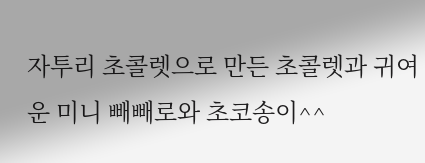자투리 초콜렛으로 만든 초콜렛과 귀여운 미니 빼빼로와 초코송이^^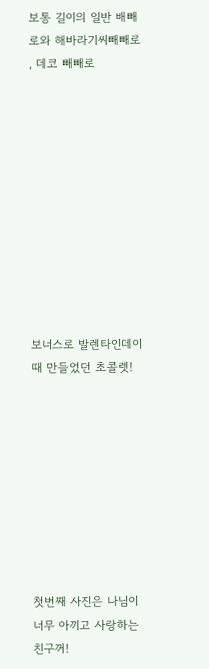보통 길이의 일반 배빼로와 해바라기씨빼빼로 , 데코 빼빼로











보너스로 발렌타인데이때 만들었던 초콜렛!









첫번째 사진은 나님이 너무 아끼고 사랑하는 친구꺼!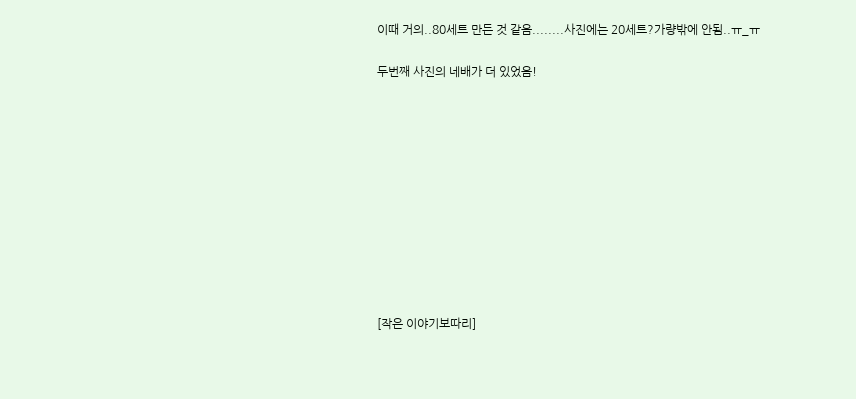이때 거의..80세트 만든 것 같음........사진에는 20세트?가량밖에 안됨..ㅠ_ㅠ

두번째 사진의 네배가 더 있었음!











[작은 이야기보따리]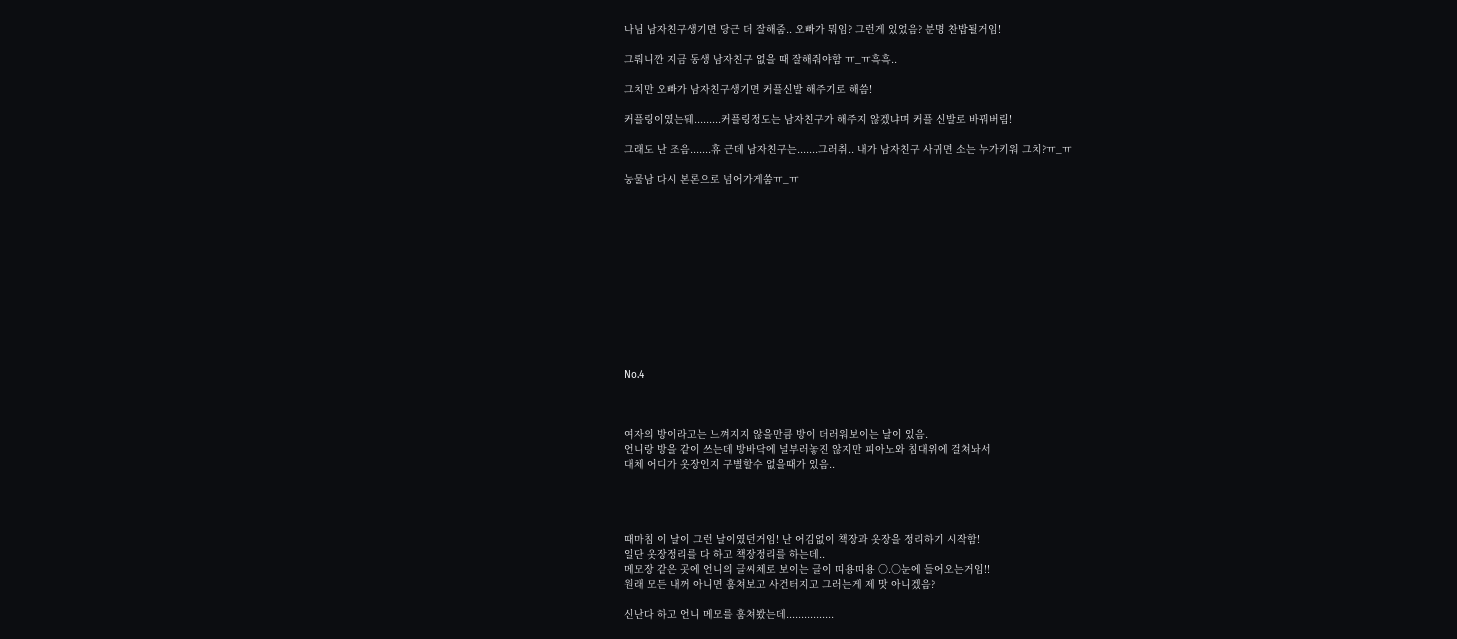나님 남자친구생기면 당근 더 잘해줌.. 오빠가 뭐임? 그런게 있었음? 분명 찬밥될거임!

그뤄니깐 지금 동생 남자친구 없을 때 잘해줘야함 ㅠ_ㅠ흑흑..

그치만 오빠가 남자친구생기면 커플신발 해주기로 해씀!

커플링이였는뒈.........커플링정도는 남자친구가 해주지 않겠냐며 커플 신발로 바꿔버림!

그래도 난 조음.......휴 근데 남자친구는.......그러취.. 내가 남자친구 사귀면 소는 누가키워 그치?ㅠ_ㅠ

눙물남 다시 본론으로 넘어가게쑴ㅠ_ㅠ












No.4



여자의 방이라고는 느껴지지 않을만큼 방이 더러워보이는 날이 있음.
언니랑 방을 같이 쓰는데 방바닥에 널부러놓진 않지만 피아노와 침대위에 걸쳐놔서
대체 어디가 옷장인지 구별할수 없을때가 있음..




때마침 이 날이 그런 날이였던거임! 난 어김없이 책장과 옷장을 정리하기 시작함!
일단 옷장정리를 다 하고 책장정리를 하는데..
메모장 같은 곳에 언니의 글씨체로 보이는 글이 띠용띠용 ○.○눈에 들어오는거임!!
원래 모든 내꺼 아니면 훔쳐보고 사건터지고 그러는게 제 맛 아니겠음?

신난다 하고 언니 메모를 훔쳐봤는데................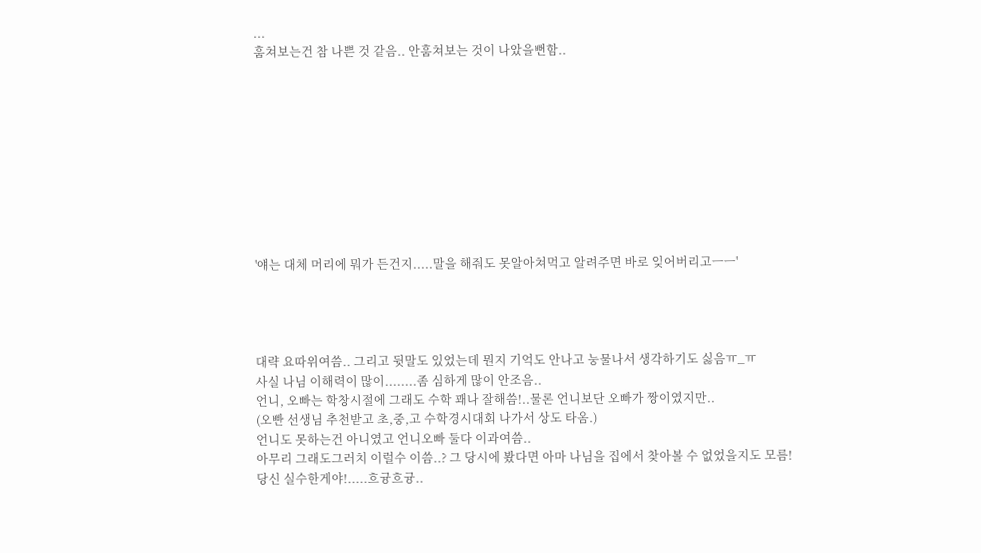...
훔쳐보는건 참 나쁜 것 같음.. 안훔쳐보는 것이 나았을뻔함..










'얘는 대체 머리에 뭐가 든건지.....말을 해줘도 못알아쳐먹고 알려주면 바로 잊어버리고ㅡㅡ'




대략 요따위여씀.. 그리고 뒷말도 있었는데 뭔지 기억도 안나고 눙물나서 생각하기도 싫음ㅠ_ㅠ
사실 나님 이해력이 많이........좀 심하게 많이 안조음..
언니, 오빠는 학창시절에 그래도 수학 꽤나 잘해씀!..물론 언니보단 오빠가 짱이였지만..
(오빤 선생님 추천받고 초,중,고 수학경시대회 나가서 상도 타옴.)
언니도 못하는건 아니였고 언니오빠 둘다 이과여씀..
아무리 그래도그러치 이럴수 이씀..? 그 당시에 봤다면 아마 나님을 집에서 찾아볼 수 없었을지도 모름!
당신 실수한게야!.....흐귱흐귱..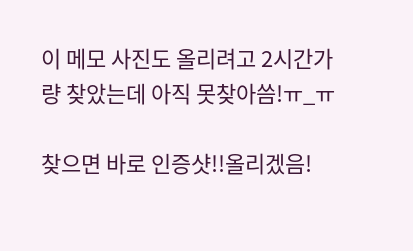이 메모 사진도 올리려고 2시간가량 찾았는데 아직 못찾아씀!ㅠ_ㅠ

찾으면 바로 인증샷!!올리겠음!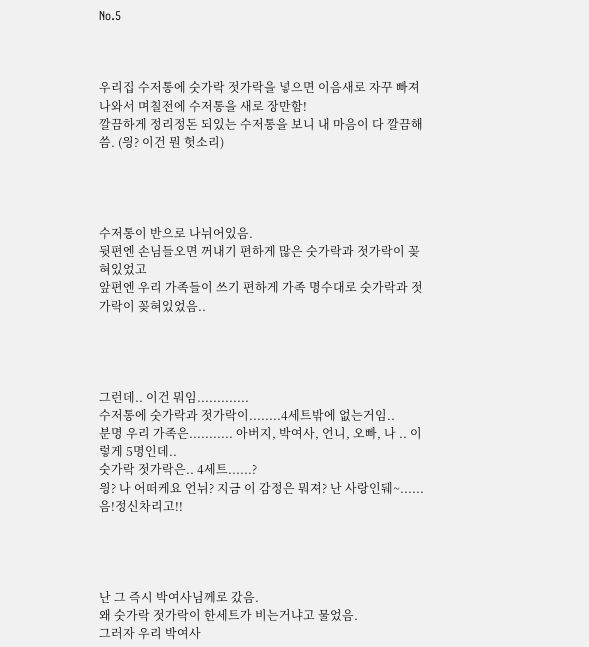No.5



우리집 수저통에 숫가락 젓가락을 넣으면 이음새로 자꾸 빠져나와서 며칠전에 수저통을 새로 장만함!
깔끔하게 정리정돈 되있는 수저통을 보니 내 마음이 다 깔끔해씀. (읭? 이건 뭔 헛소리)




수저통이 반으로 나뉘어있음.
뒷편엔 손님들오면 꺼내기 편하게 많은 숫가락과 젓가락이 꽂혀있었고
앞편엔 우리 가족들이 쓰기 편하게 가족 명수대로 숫가락과 젓가락이 꽂혀있었음..




그런데.. 이건 뭐임.............
수저통에 숫가락과 젓가락이........4세트밖에 없는거임..
분명 우리 가족은........... 아버지, 박여사, 언니, 오빠, 나 .. 이렇게 5명인데..
숫가락 젓가락은.. 4세트......?
읭? 나 어떠케요 언뉘? 지금 이 감정은 뭐져? 난 사랑인뒈~......음!정신차리고!!




난 그 즉시 박여사님께로 갔음.
왜 숫가락 젓가락이 한세트가 비는거냐고 물었음.
그러자 우리 박여사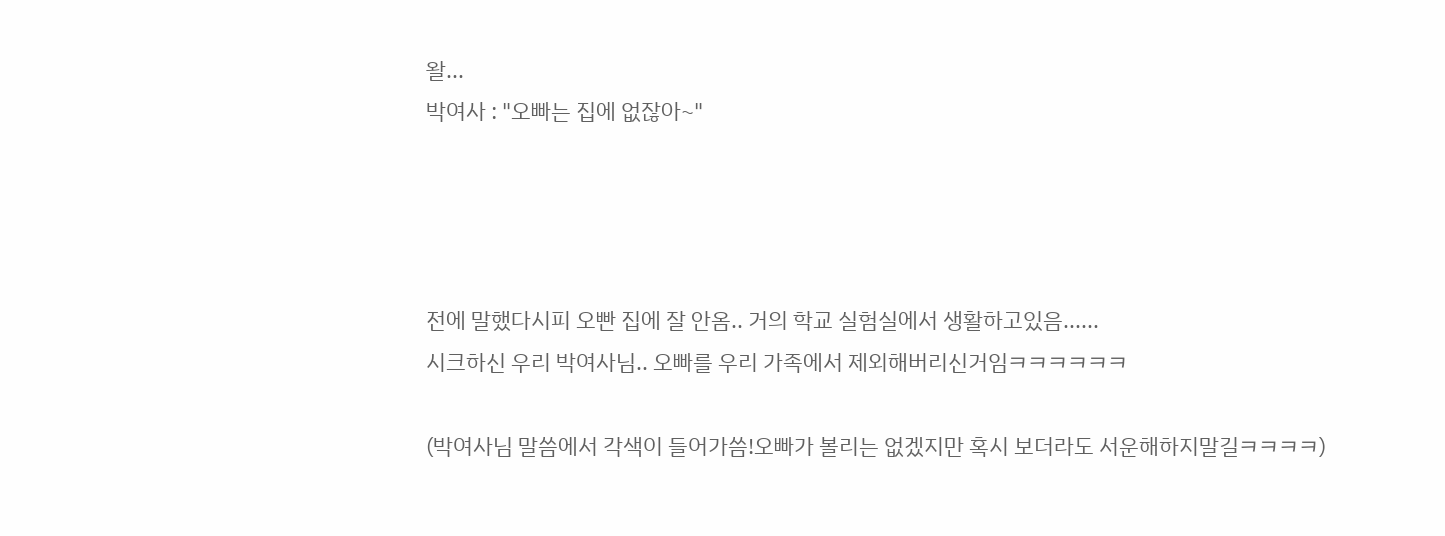왈...
박여사 : "오빠는 집에 없잖아~"




전에 말했다시피 오빤 집에 잘 안옴.. 거의 학교 실험실에서 생활하고있음......
시크하신 우리 박여사님.. 오빠를 우리 가족에서 제외해버리신거임ㅋㅋㅋㅋㅋㅋ

(박여사님 말씀에서 각색이 들어가씀!오빠가 볼리는 없겠지만 혹시 보더라도 서운해하지말길ㅋㅋㅋㅋ)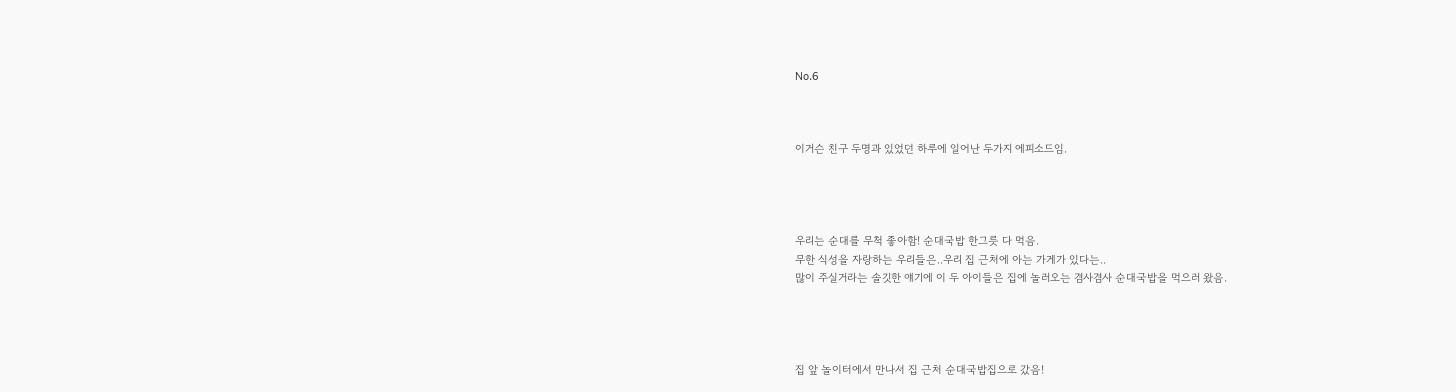No.6



이거슨 친구 두명과 있었던 하루에 일어난 두가지 에피소드임.




우리는 순대를 무척 좋아함! 순대국밥 한그릇 다 먹음.
무한 식성을 자랑하는 우리들은..우리 집 근처에 아는 가게가 있다는..
많이 주실거라는 솔깃한 얘기에 이 두 아이들은 집에 놀러오는 겸사겸사 순대국밥을 먹으러 왔음.




집 앞 놀이터에서 만나서 집 근처 순대국밥집으로 갔음!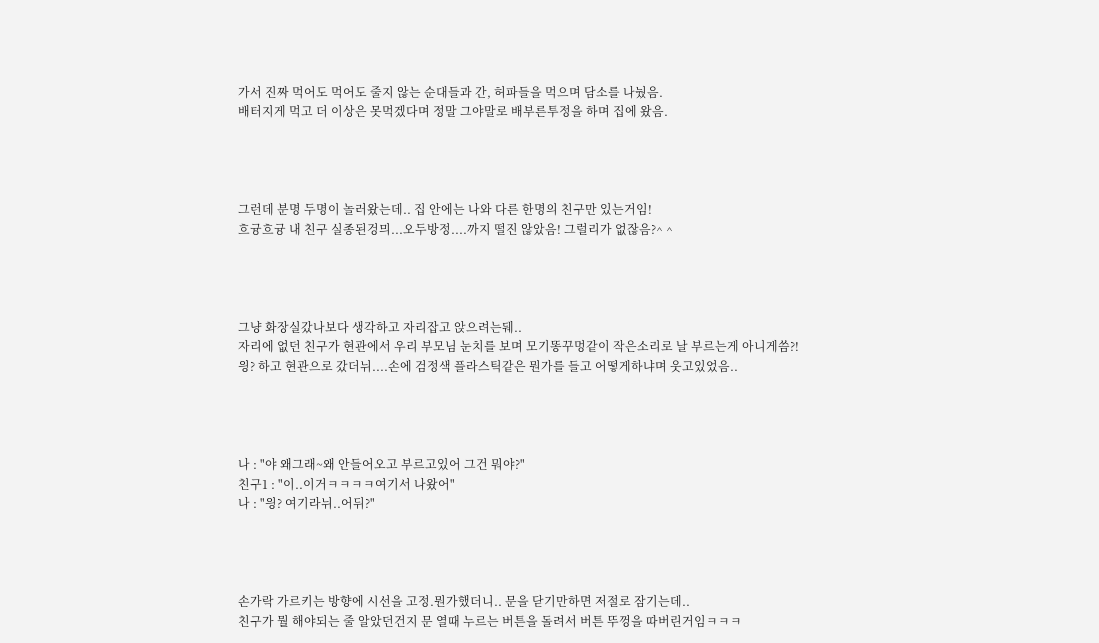가서 진짜 먹어도 먹어도 줄지 않는 순대들과 간, 허파들을 먹으며 담소를 나눴음.
배터지게 먹고 더 이상은 못먹겠다며 정말 그야말로 배부른투정을 하며 집에 왔음.




그런데 분명 두명이 놀러왔는데.. 집 안에는 나와 다른 한명의 친구만 있는거임!
흐귱흐귱 내 친구 실종된겅믜...오두방정....까지 떨진 않았음! 그럴리가 없잖음?^ ^




그냥 화장실갔나보다 생각하고 자리잡고 앉으려는뒈..
자리에 없던 친구가 현관에서 우리 부모님 눈치를 보며 모기똥꾸멍같이 작은소리로 날 부르는게 아니게씀?!
읭? 하고 현관으로 갔더뉘....손에 검정색 플라스틱같은 뭔가를 들고 어떻게하냐며 웃고있었음..




나 : "야 왜그래~왜 안들어오고 부르고있어 그건 뭐야?"
친구1 : "이..이거ㅋㅋㅋㅋ여기서 나왔어"
나 : "읭? 여기라뉘..어뒤?"




손가락 가르키는 방향에 시선을 고정.뭔가했더니.. 문을 닫기만하면 저절로 잠기는데..
친구가 뭘 해야되는 줄 알았던건지 문 열때 누르는 버튼을 돌려서 버튼 뚜껑을 따버린거임ㅋㅋㅋ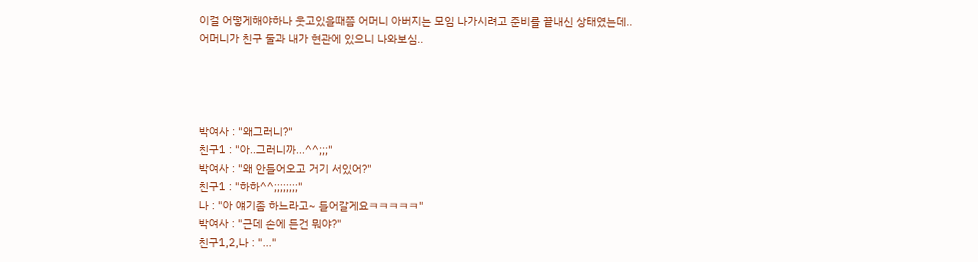이걸 어떻게해야하나 웃고있을때쯤 어머니 아버지는 모임 나가시려고 준비를 끝내신 상태였는데..
어머니가 친구 둘과 내가 현관에 있으니 나와보심..




박여사 : "왜그러니?"
친구1 : "아..그러니까...^^;;;"
박여사 : "왜 안들어오고 거기 서있어?"
친구1 : "하하^^;;;;;;;;"
나 : "아 얘기좀 하느라고~ 들어갈게요ㅋㅋㅋㅋㅋ"
박여사 : "근데 손에 든건 뭐야?"
친구1,2,나 : "..."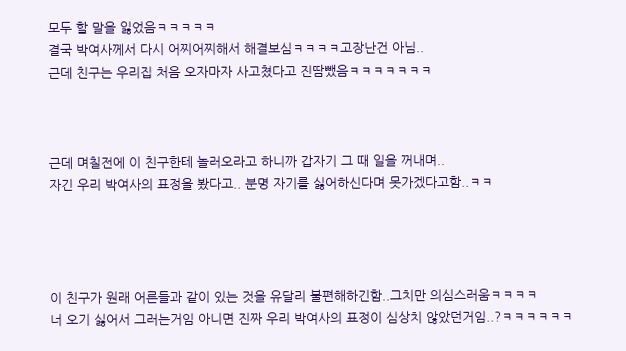모두 할 말을 잃었음ㅋㅋㅋㅋㅋ
결국 박여사께서 다시 어찌어찌해서 해결보심ㅋㅋㅋㅋ고장난건 아님..
근데 친구는 우리집 처음 오자마자 사고쳤다고 진땀뺐음ㅋㅋㅋㅋㅋㅋㅋ



근데 며칠전에 이 친구한테 놀러오라고 하니까 갑자기 그 때 일을 꺼내며..
자긴 우리 박여사의 표정을 봤다고.. 분명 자기를 싫어하신다며 못가겠다고함..ㅋㅋ




이 친구가 원래 어른들과 같이 있는 것을 유달리 불편해하긴함..그치만 의심스러움ㅋㅋㅋㅋ
너 오기 싫어서 그러는거임 아니면 진짜 우리 박여사의 표정이 심상치 않았던거임..?ㅋㅋㅋㅋㅋㅋ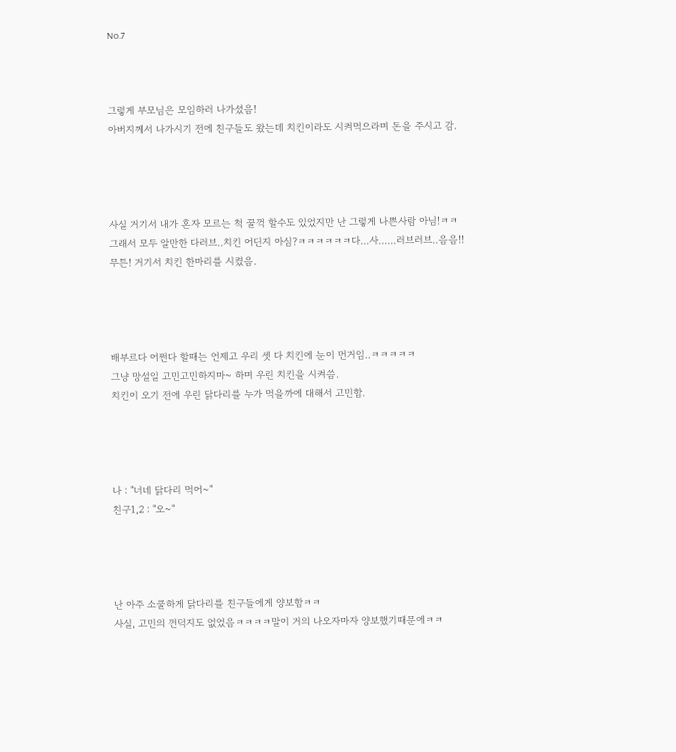No.7



그렇게 부모님은 모임하러 나가셨음!
아버지께서 나가시기 전에 친구들도 왔는데 치킨이라도 시켜먹으라며 돈을 주시고 감.




사실 거기서 내가 혼자 모르는 척 꿀꺽 할수도 있었지만 난 그렇게 나쁜사람 아님!ㅋㅋ
그래서 모두 알만한 다러브..치킨 어딘지 아심?ㅋㅋㅋㅋㅋㅋ다...사......러브러브..음음!!
무튼! 거기서 치킨 한마리를 시켰음.




배부르다 어쩐다 할때는 언제고 우리 셋 다 치킨에 눈이 먼거임..ㅋㅋㅋㅋㅋ
그냥 망설일 고민고민하지마~ 하며 우린 치킨을 시켜씀.
치킨이 오기 전에 우린 닭다리를 누가 먹을까에 대해서 고민함.




나 : "너네 닭다리 먹어~"
친구1,2 : "오~"




난 아주 소쿨하게 닭다리를 친구들에게 양보함ㅋㅋ
사실, 고민의 껀덕지도 없었음ㅋㅋㅋㅋ말이 거의 나오자마자 양보했기때문에ㅋㅋ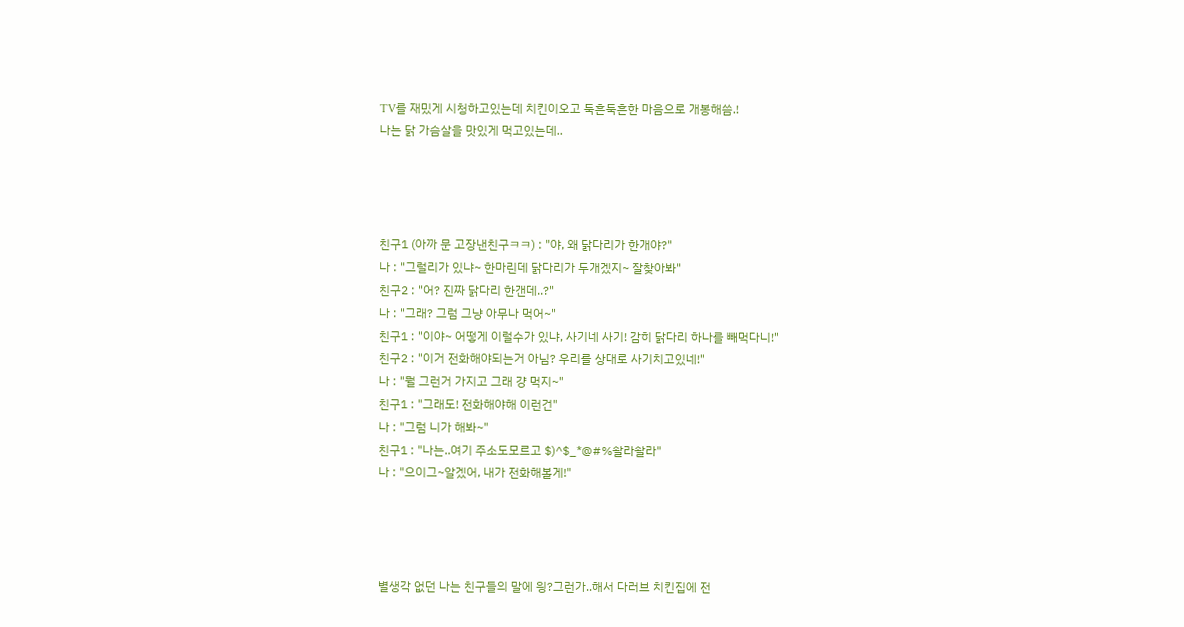TV를 재밌게 시청하고있는데 치킨이오고 둑흔둑흔한 마음으로 개봉해씀.!
나는 닭 가슴살을 맛있게 먹고있는데..




친구1 (아까 문 고장낸친구ㅋㅋ) : "야, 왜 닭다리가 한개야?"
나 : "그럴리가 있냐~ 한마린데 닭다리가 두개겠지~ 잘찾아봐"
친구2 : "어? 진짜 닭다리 한갠데..?"
나 : "그래? 그럼 그냥 아무나 먹어~"
친구1 : "이야~ 어떻게 이럴수가 있냐, 사기네 사기! 감히 닭다리 하나를 빼먹다니!"
친구2 : "이거 전화해야되는거 아님? 우리를 상대로 사기치고있네!"
나 : "뭘 그런거 가지고 그래 걍 먹지~"
친구1 : "그래도! 전화해야해 이런건"
나 : "그럼 니가 해봐~"
친구1 : "나는..여기 주소도모르고 $)^$_*@#%솰라솰라"
나 : "으이그~알겠어, 내가 전화해볼게!"




별생각 없던 나는 친구들의 말에 읭?그런가..해서 다러브 치킨집에 전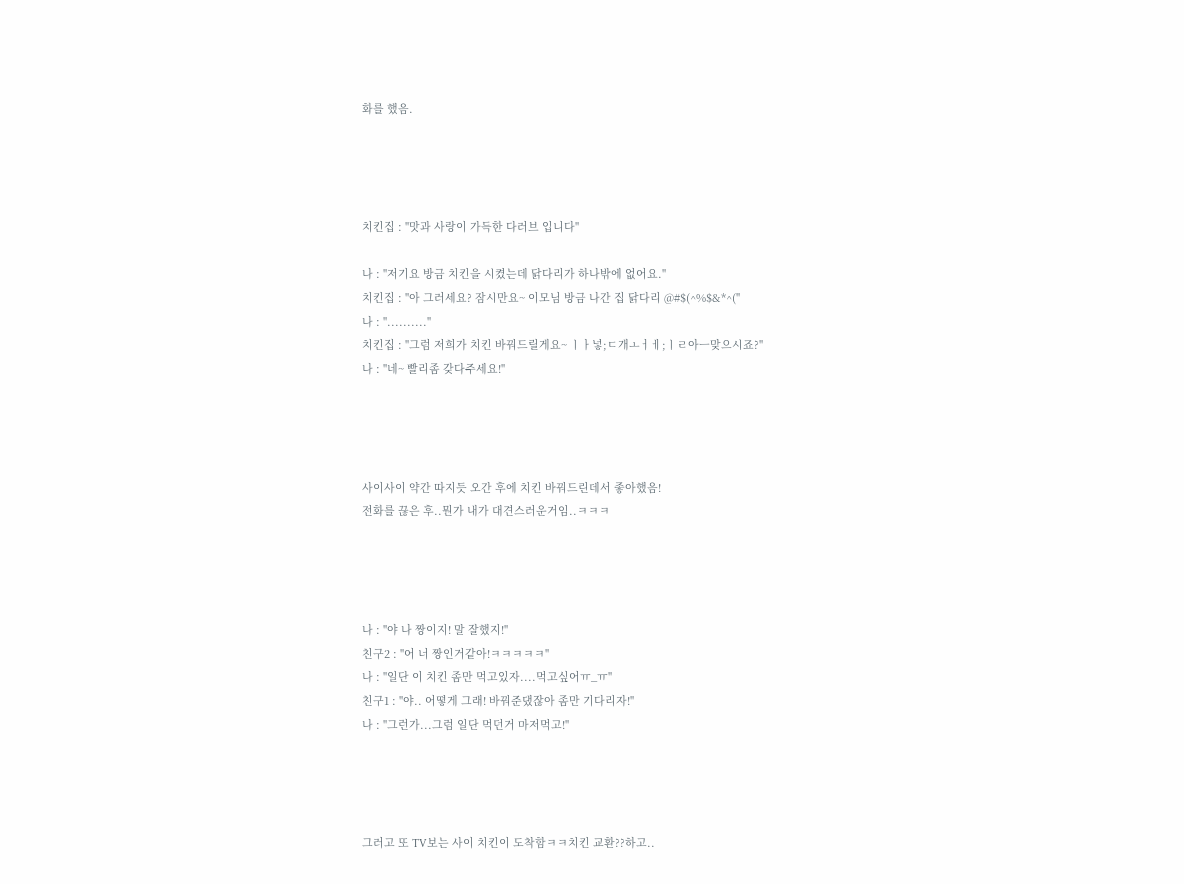화를 했음.




치킨집 : "맛과 사랑이 가득한 다러브 입니다"

나 : "저기요 방금 치킨을 시켰는데 닭다리가 하나밖에 없어요."
치킨집 : "아 그러세요? 잠시만요~ 이모님 방금 나간 집 닭다리 @#$(^%$&*^("
나 : ".........."
치킨집 : "그럼 저희가 치킨 바꿔드릴게요~ ㅣㅏ넣;ㄷ개ㅗㅓㅔ;ㅣㄹ아ㅡ맞으시죠?"
나 : "네~ 빨리좀 갖다주세요!"




사이사이 약간 따지듯 오간 후에 치킨 바꿔드린데서 좋아했음!
전화를 끊은 후..뭔가 내가 대견스러운거임..ㅋㅋㅋ




나 : "야 나 짱이지! 말 잘했지!"
친구2 : "어 너 짱인거같아!ㅋㅋㅋㅋㅋ"
나 : "일단 이 치킨 좀만 먹고있자....먹고싶어ㅠ_ㅠ"
친구1 : "야.. 어떻게 그래! 바꿔준댔잖아 좀만 기다리자!"
나 : "그런가...그럼 일단 먹던거 마저먹고!"




그러고 또 TV보는 사이 치킨이 도착함ㅋㅋ치킨 교환??하고..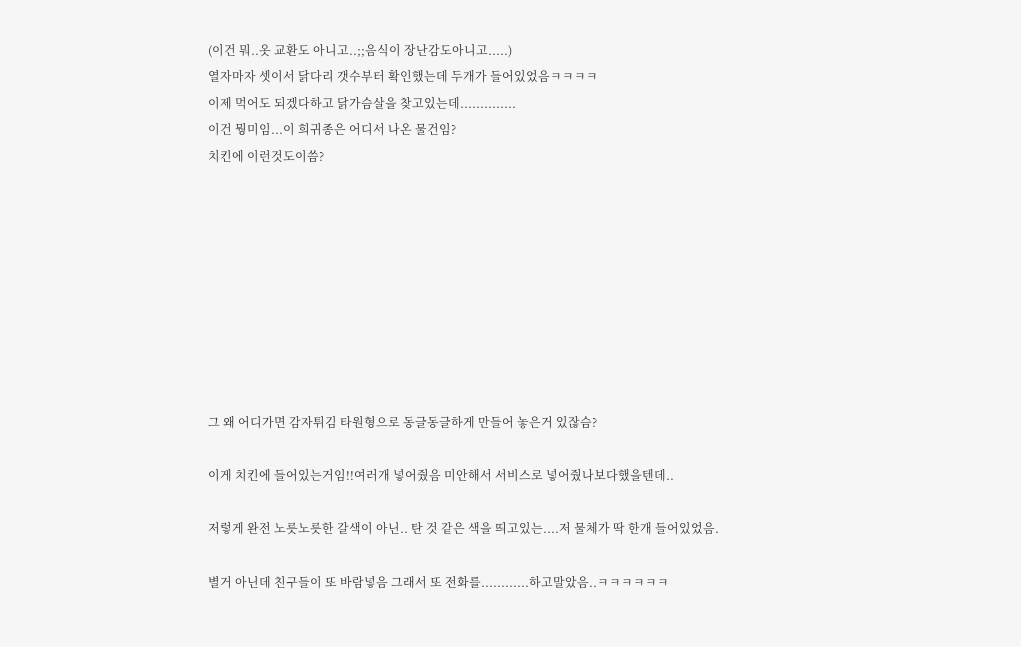(이건 뭐..옷 교환도 아니고..;;음식이 장난감도아니고.....)
열자마자 셋이서 닭다리 갯수부터 확인했는데 두개가 들어있었음ㅋㅋㅋㅋ
이제 먹어도 되겠다하고 닭가슴살을 찾고있는데..............
이건 뭥미임...이 희귀종은 어디서 나온 물건임?
치킨에 이런것도이씀?









그 왜 어디가면 감자튀김 타원형으로 동글동글하게 만들어 놓은거 있잖슴?

이게 치킨에 들어있는거임!!여러개 넣어줬음 미안해서 서비스로 넣어줬나보다했을텐데..

저렇게 완전 노릇노릇한 갈색이 아닌.. 탄 것 같은 색을 띄고있는....저 물체가 딱 한개 들어있었음.

별거 아닌데 친구들이 또 바람넣음 그래서 또 전화를............하고말았음..ㅋㅋㅋㅋㅋㅋ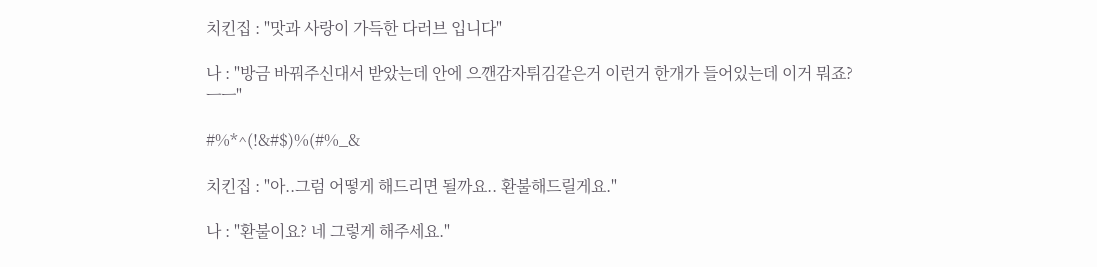치킨집 : "맛과 사랑이 가득한 다러브 입니다"

나 : "방금 바꿔주신대서 받았는데 안에 으깬감자튀김같은거 이런거 한개가 들어있는데 이거 뭐죠?ㅡㅡ"

#%*^(!&#$)%(#%_&

치킨집 : "아..그럼 어떻게 해드리면 될까요.. 환불해드릴게요."

나 : "환불이요? 네 그렇게 해주세요."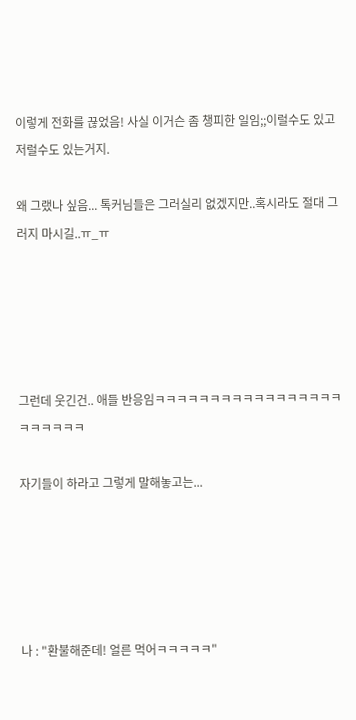이렇게 전화를 끊었음! 사실 이거슨 좀 챙피한 일임;;이럴수도 있고 저럴수도 있는거지.

왜 그랬나 싶음... 톡커님들은 그러실리 없겠지만..혹시라도 절대 그러지 마시길..ㅠ_ㅠ





그런데 웃긴건.. 애들 반응임ㅋㅋㅋㅋㅋㅋㅋㅋㅋㅋㅋㅋㅋㅋㅋㅋㅋㅋㅋㅋㅋㅋㅋ

자기들이 하라고 그렇게 말해놓고는...





나 : "환불해준데! 얼른 먹어ㅋㅋㅋㅋㅋ"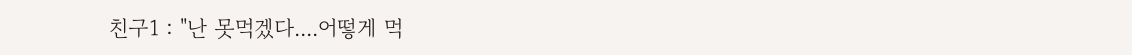친구1 : "난 못먹겠다....어떻게 먹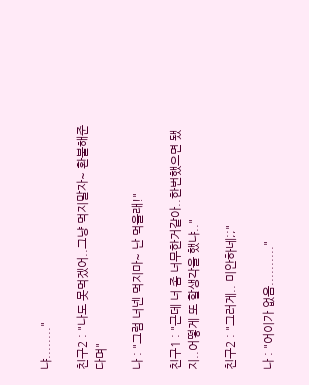냐........"

친구2 : "나도 못먹겠어..그냥 먹지말자~ 환불해준다며"

나 : "그럼 너넨 먹지마~ 난 먹을래!"

친구1 : "근데 너 좀 너무한거같아..한번했으면 됐지..어떻게 또 할생각을 했냐.."

친구2 : "그러게.. 미안하네;;"

나 : "어이가 없음.........."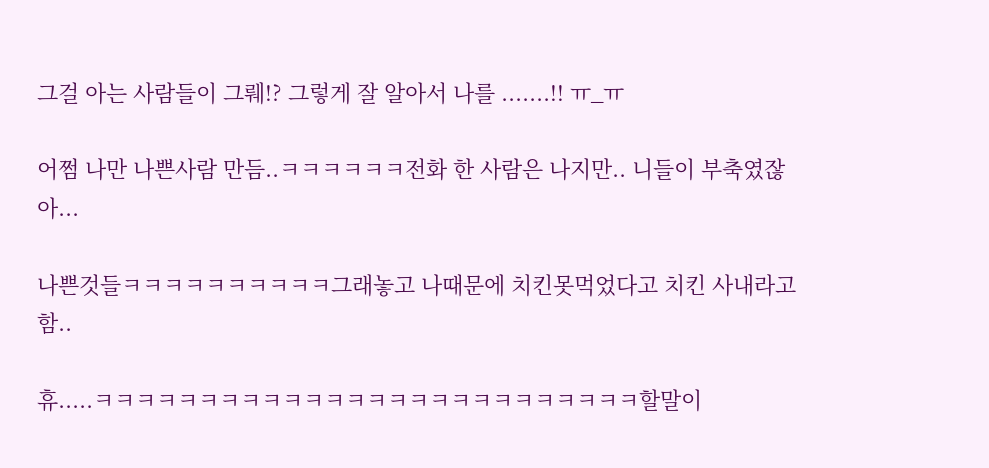그걸 아는 사람들이 그뤠!? 그렇게 잘 알아서 나를 .......!! ㅠ_ㅠ

어쩜 나만 나쁜사람 만듬..ㅋㅋㅋㅋㅋㅋ전화 한 사람은 나지만.. 니들이 부축였잖아...

나쁜것들ㅋㅋㅋㅋㅋㅋㅋㅋㅋㅋ그래놓고 나때문에 치킨못먹었다고 치킨 사내라고함..

휴.....ㅋㅋㅋㅋㅋㅋㅋㅋㅋㅋㅋㅋㅋㅋㅋㅋㅋㅋㅋㅋㅋㅋㅋㅋㅋㅋ할말이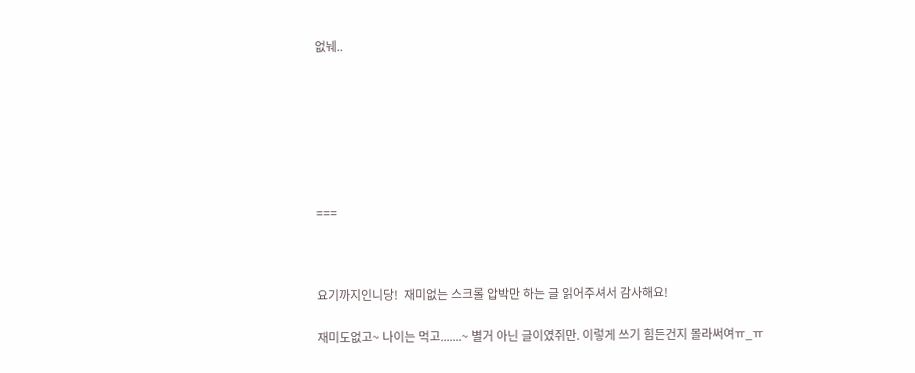없눼..







===



요기까지인니당!  재미없는 스크롤 압박만 하는 글 읽어주셔서 감사해요!

재미도없고~ 나이는 먹고.......~ 별거 아닌 글이였쥐만. 이렇게 쓰기 힘든건지 몰라써여ㅠ_ㅠ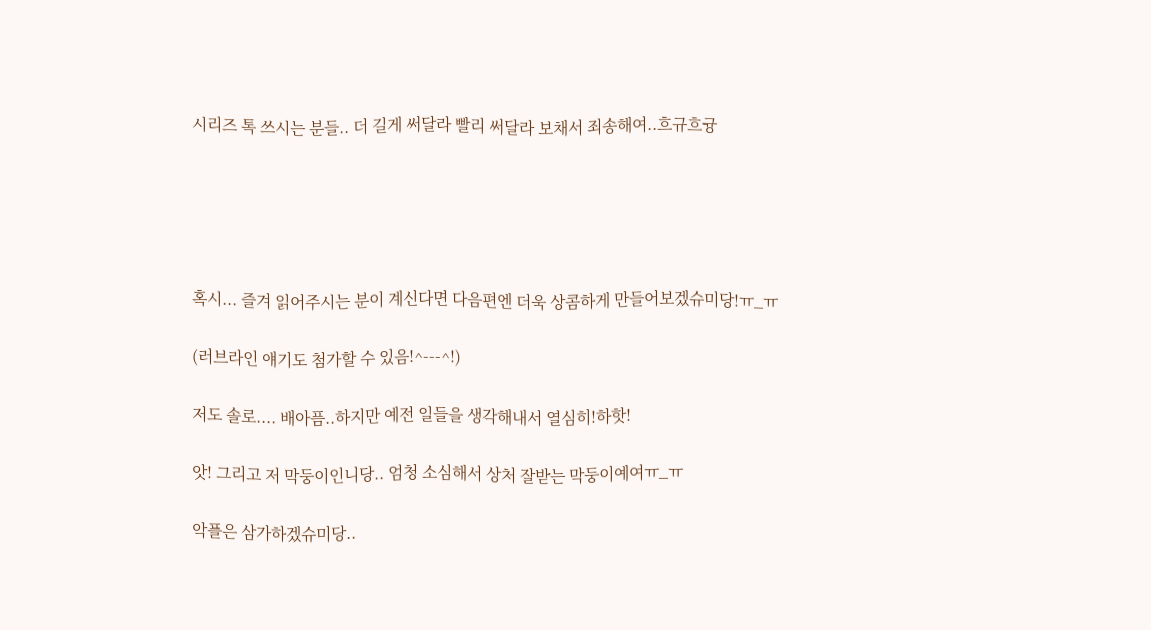시리즈 톡 쓰시는 분들.. 더 길게 써달라 빨리 써달라 보채서 죄송해여..흐규흐귱





혹시... 즐겨 읽어주시는 분이 계신다면 다음편엔 더욱 상콤하게 만들어보겠슈미당!ㅠ_ㅠ

(러브라인 얘기도 첨가할 수 있음!^---^!)

저도 솔로.... 배아픔..하지만 예전 일들을 생각해내서 열심히!하핫!

앗! 그리고 저 막둥이인니당.. 엄청 소심해서 상처 잘받는 막둥이예여ㅠ_ㅠ

악플은 삼가하겠슈미당..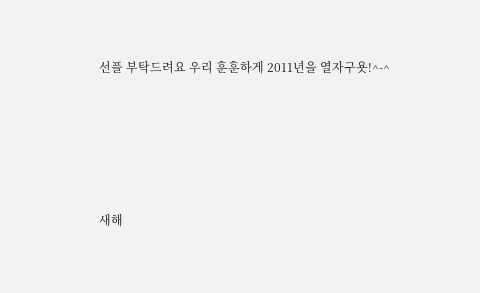선플 부탁드려요 우리 훈훈하게 2011년을 열자구욧!^-^





새해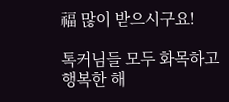福 많이 받으시구요!

톡커님들 모두 화목하고 행복한 해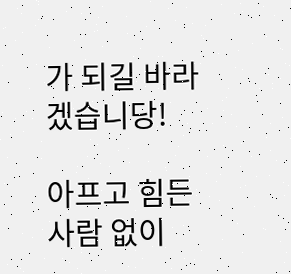가 되길 바라겠습니당!

아프고 힘든 사람 없이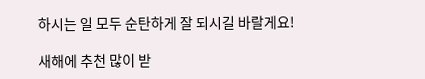하시는 일 모두 순탄하게 잘 되시길 바랄게요!

새해에 추천 많이 받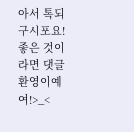아서 톡되구시포요! 좋은 것이라면 댓글 환영이예여!>_<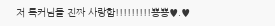저 톡커님들 진짜 사랑함!!!!!!!!!뿅뿅♥.♥